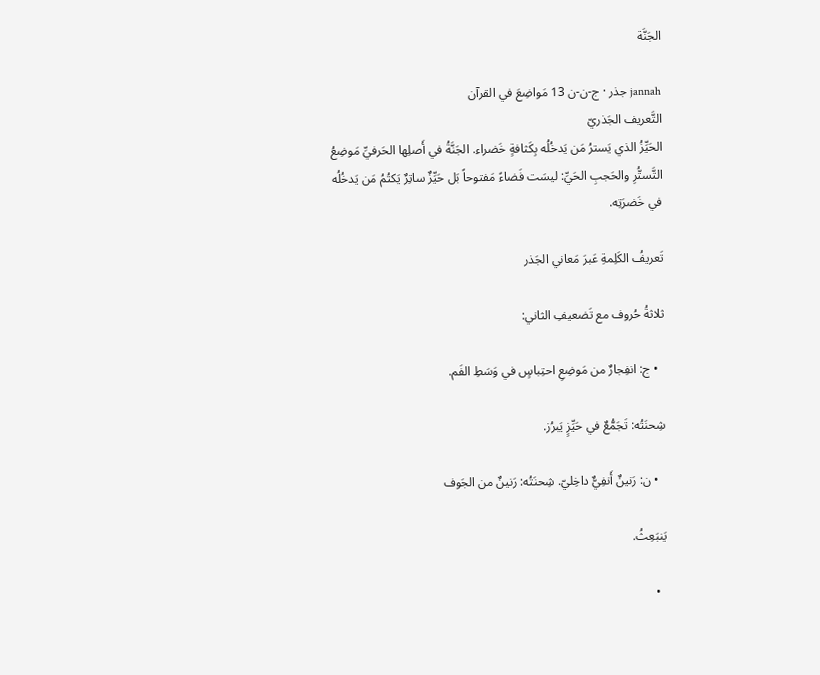الجَنَّة

jannah جذر · ج-ن-ن 13 مَواضِعَ في القرآن
التَّعريف الجَذريّ
الحَيِّزُ الذي يَسترُ مَن يَدخُلُه بِكَثافةٍ خَضراء. الجَنَّةُ في أَصلِها الحَرفيِّ مَوضِعُ التَّستُّرِ والحَجبِ الحَيِّ: ليسَت فَضاءً مَفتوحاً بَل حَيِّزٌ ساتِرٌ يَكتُمُ مَن يَدخُلُه في خَضرَتِه.

تَعريفُ الكَلِمةِ عَبرَ مَعاني الجَذر

ثلاثةُ حُروف مع تَضعيفِ الثاني:

  • ج: انفِجارٌ من مَوضِعِ احتِباسٍ في وَسَطِ الفَم.

شِحنَتُه: تَجَمُّعٌ في حَيِّزٍ يَبرُز.

  • ن: رَنينٌ أَنفِيٌّ داخِليّ. شِحنَتُه: رَنينٌ من الجَوف

يَنبَعِثُ.

  •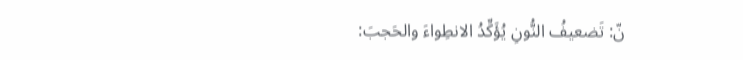نّ: تَضعيفُ النُّونِ يُؤَكِّدُ الانطِواءَ والحَجبَ: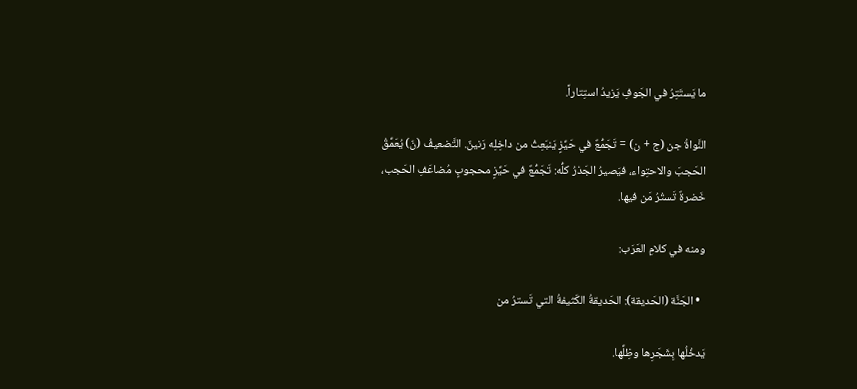ما يَستَتِرُ في الجَوفِ يَزيدُ استِتاراً.

النَّواةُ جن (ج + ن) = تَجَمُّعٌ في حَيِّزٍ يَنبَعِثُ من داخِلِه رَنينٌ. التَّضعيفُ (نّ) يُعَمِّقُ الحَجبَ والاحتِواء، فيَصيرُ الجَذرُ كلُّه: تَجَمُّعٌ في حَيِّزٍ محجوبٍ مُضاعَفِ الحَجب، خَضرةٌ تَستُرُ مَن فيها.

ومنه في كلامِ العَرَب:

  • الجَنَّة (الحَديقة): الحَديقةُ الكَثيفةُ التي تَسترُ من

يَدخُلُها بِشَجَرِها وظِلِّها.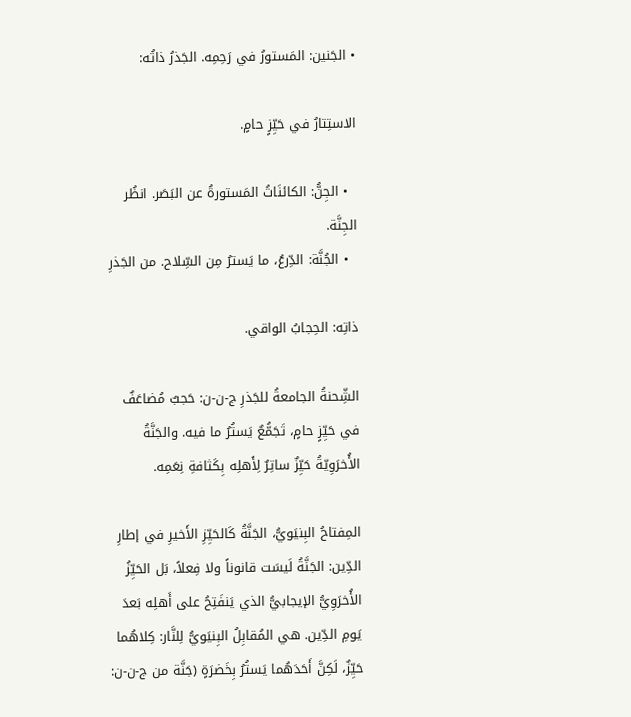• الجَنين: المَستورُ في رَحِمِه. الجَذرُ ذاتُه:

الاستِتارُ في حَيِّزٍ حامٍ.

  • الجِنُّ: الكائنَاتُ المَستورةُ عن البَصَر. انظُر الجِنَّة.
  • الجُنَّة: الدِّرعُ، ما يَسترُ مِن السِّلاح. من الجَذرِ

ذاتِه: الحِجابُ الواقي.

الشِّحنةُ الجامعةُ للجَذرِ ج-ن-ن: حَجبٌ مُضاعَفٌ في حَيِّزٍ حامٍ، تَجَمُّعٌ يَستُرُ ما فيه. والجَنَّةُ الأُخرَوِيّةُ حَيِّزٌ ساتِرٌ لِأَهلِه بِكَثافةِ نِعَمِه.

المِفتاحُ البِنيَويُّ، الجَنَّةُ كَالحَيِّزِ الأَخيرِ في إطارِ الدِّين: الجَنَّةُ لَيسَت قانوناً ولا فِعلاً، بَل الحَيِّزُ الأُخرَوِيُّ الإيجابيُّ الذي يَنفَتِحُ على أَهلِه بَعدَ يَومِ الدِّين. هي المُقابِلُ البِنيَويُّ لِلنَّار: كِلاهُما حَيِّزٌ، لَكِنَّ أَحَدَهُما يَستُرُ بِخَضرَةٍ (جَنَّة من ج-ن-ن: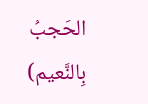الحَجبُ بِالنَّعيم)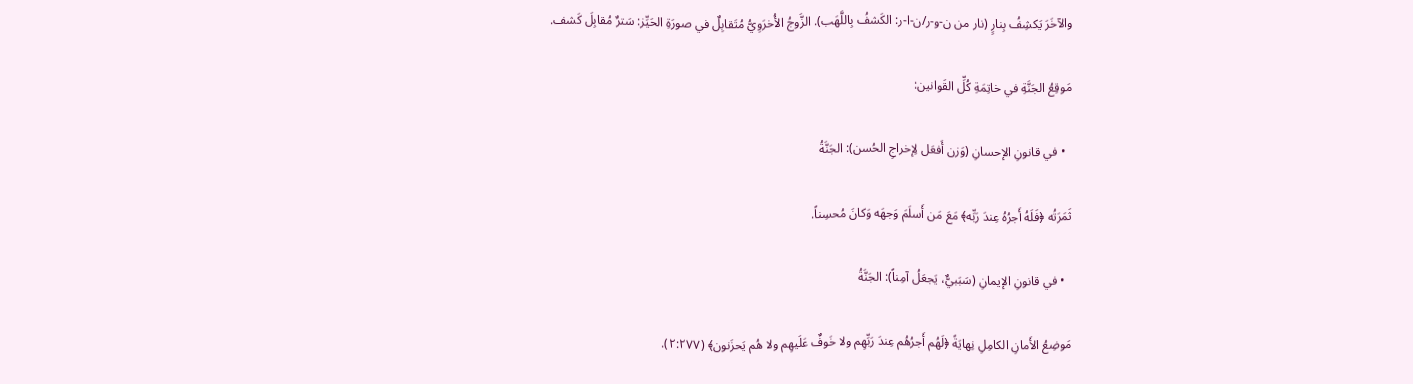والآخَرَ يَكشِفُ بِنارٍ (نار من ن-و-ر/ن-ا-ر: الكَشفُ بِاللَّهَب). الزَّوجُ الأُخرَوِيُّ مُتَقابِلٌ في صورَةِ الحَيِّز: سَترٌ مُقابِلَ كَشف.

مَوقِعُ الجَنَّةِ في خاتِمَةِ كُلِّ القَوانين:

  • في قانونِ الإحسانِ (وَزن أَفعَل لِإخراجِ الحُسن): الجَنَّةُ

ثَمَرَتُه ﴿فَلَهُ أَجرُهُ عِندَ رَبِّه﴾ مَعَ مَن أَسلَمَ وَجهَه وَكانَ مُحسِناً.

  • في قانونِ الإيمانِ (سَبَبيٌّ، يَجعَلُ آمِناً): الجَنَّةُ

مَوضِعُ الأَمانِ الكامِلِ نِهايَةً ﴿لَهُم أَجرُهُم عِندَ رَبِّهِم ولا خَوفٌ عَلَيهِم ولا هُم يَحزَنون﴾ (٢:٢٧٧).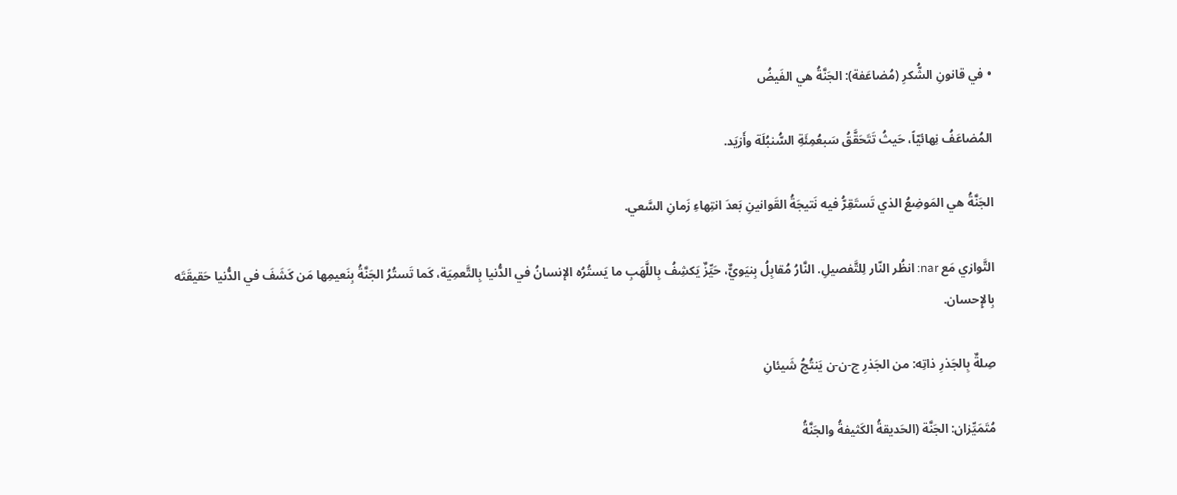• في قانونِ الشُّكرِ (مُضاعَفة): الجَنَّةُ هي الفَيضُ

المُضاعَفُ نِهائيّاً، حَيثُ تَتَحَقَّقُ سَبعُمِئَةِ السُّنبُلَة وأَزيَد.

الجَنَّةُ هي المَوضِعُ الذي تَستَقِرُّ فيه نَتيجَةُ القَوانينِ بَعدَ انتِهاءِ زَمانِ السَّعي.

التَّوازي مَع nar: انظُر النّار لِلتَّفصيلِ. النَّارُ مُقابِلُ بِنيَويٌّ، حَيِّزٌ يَكشِفُ بِاللَّهَبِ ما يَستُرُه الإنسانُ في الدُّنيا بِالتَّعمِيَة، كَما تَستُرُ الجَنَّةُ بِنَعيمِها مَن كَشَفَ في الدُّنيا حَقيقَتَه بِالإِحسان.

صِلةٌ بِالجَذرِ ذاتِه: من الجَذرِ ج-ن-ن يَنتُجُ شَيئانِ

مُتَمَيِّزان: الجَنَّة (الحَديقةُ الكَثيفةُ والجَنَّةُ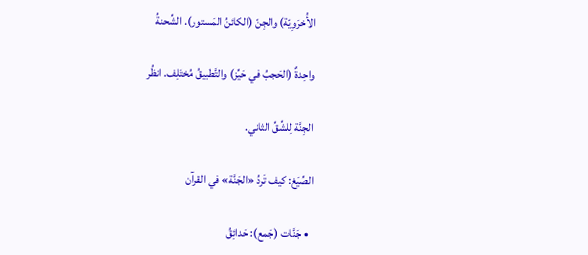الأُخرَوِيّة) والجِنّ (الكائنُ المَستور). الشِّحنةُ

واحِدةٌ (الحَجبُ في حَيِّز) والتَّطبيقُ مُختَلِف. انظُر

الجِنَّة لِلشِّقِّ الثاني.

الصِّيَغ: كيف تَردُ «الجَنَّة» في القرآن

  • جَنَّات (جَمع): حَدائِقُ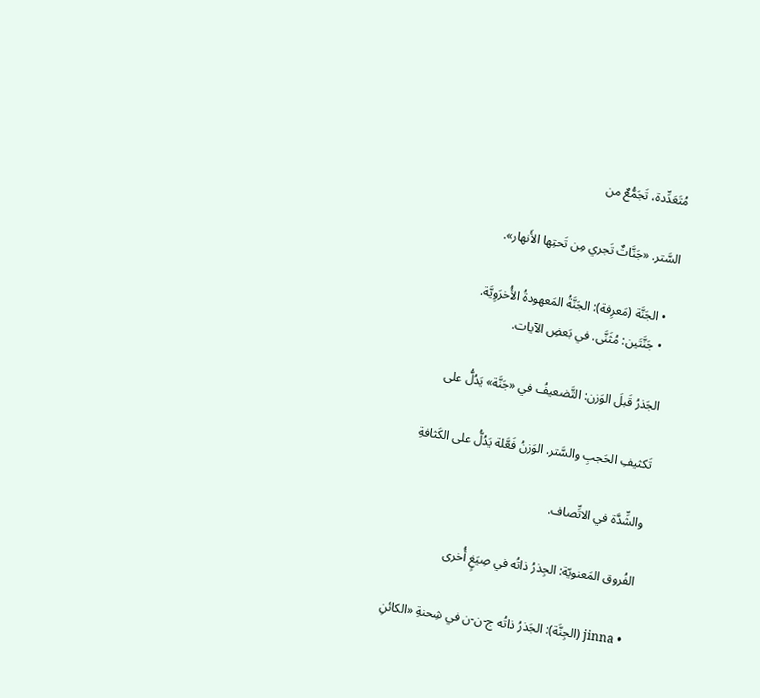مُتَعَدِّدة، تَجَمُّعٌ من

السَّتر. «جَنَّاتٌ تَجري مِن تَحتِها الأَنهار».

  • الجَنَّة (مَعرِفة): الجَنَّةُ المَعهودةُ الأُخرَوِيَّة.
  • جَنَّتَين: مُثَنَّى. في بَعضِ الآيات.

الجَذرُ قَبلَ الوَزن: التَّضعيفُ في «جَنَّة» يَدُلُّ على

تَكثيفِ الحَجبِ والسَّتر. الوَزنُ فَعَّلة يَدُلُّ على الكَثافةِ

والشِّدَّة في الاتِّصاف.

الفُروق المَعنويّة: الجِذرُ ذاتُه في صِيَغٍ أُخرى

  • jinna (الجِنَّة): الجَذرُ ذاتُه ج-ن-ن في شِحنةِ «الكائنِ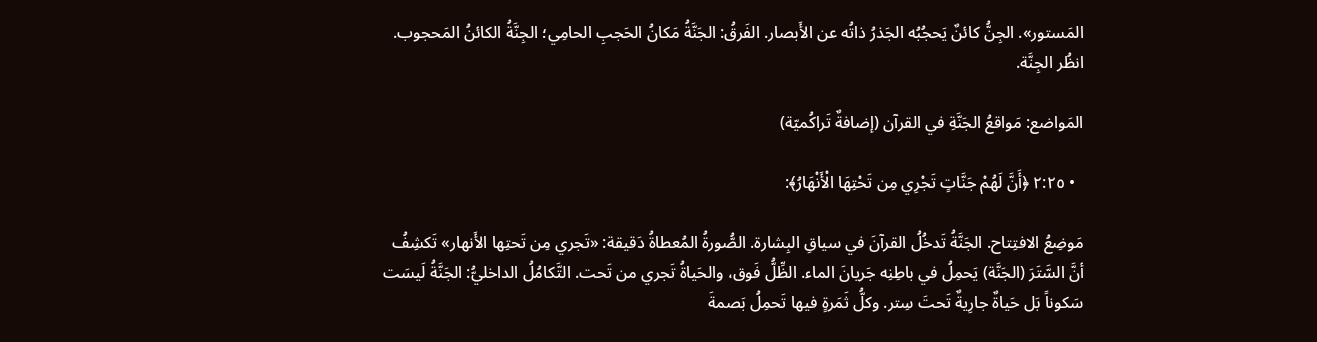المَستور». الجِنُّ كائنٌ يَحجُبُه الجَذرُ ذاتُه عن الأَبصار. الفَرقُ: الجَنَّةُ مَكانُ الحَجبِ الحامِي؛ الجِنَّةُ الكائنُ المَحجوب. انظُر الجِنَّة.

المَواضع: مَواقعُ الجَنَّةِ في القرآن (إضافةٌ تَراكُميّة)

  • ٢:٢٥ ﴿أَنَّ لَهُمْ جَنَّاتٍ تَجْرِي مِن تَحْتِهَا الْأَنْهَارُ﴾:

مَوضِعُ الافتِتاح. الجَنَّةُ تَدخُلُ القرآنَ في سياقِ البِشارة. الصُّورةُ المُعطاةُ دَقيقة: «تَجري مِن تَحتِها الأَنهار» تَكشِفُ أنَّ السَّتَرَ (الجَنَّة) يَحمِلُ في باطِنِه جَريانَ الماء. الظِّلُّ فَوق، والحَياةُ تَجري من تَحت. التَّكامُلُ الداخليُّ: الجَنَّةُ لَيسَت سَكوناً بَل حَياةٌ جارِيةٌ تَحتَ سِتر. وكلُّ ثَمَرةٍ فيها تَحمِلُ بَصمةَ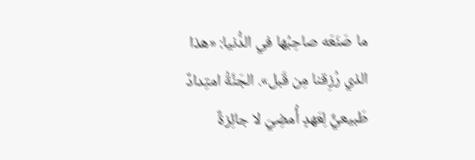ما صَنَعَه صاحِبُها في الدُّنيا: «هذا الذي رُزِقنا مِن قَبل». الجَنَّةُ امتِدادٌ طَبيعيٌّ لِعَهدٍ أُمضِيَ لا جائِزةٌ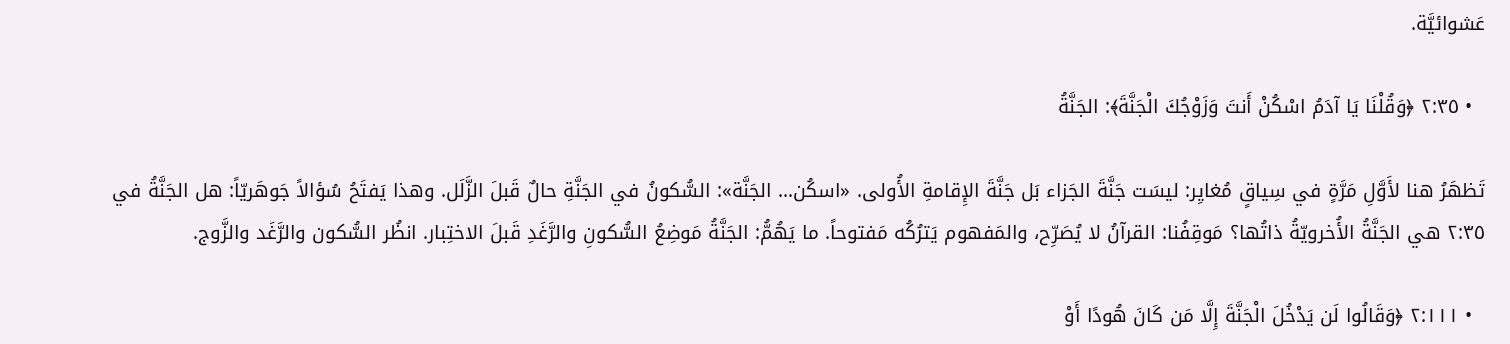عَشوائيَّة.

  • ٢:٣٥ ﴿وَقُلْنَا يَا آدَمُ اسْكُنْ أَنتَ وَزَوْجُكَ الْجَنَّةَ﴾: الجَنَّةُ

تَظهَرُ هنا لأَوَّلِ مَرَّةٍ في سِياقٍ مُغايِر: ليسَت جَنَّةَ الجَزاء بَل جَنَّةَ الإِقامةِ الأُولى. «اسكُن... الجَنَّة»: السُّكونُ في الجَنَّةِ حالٌ قَبلَ الزَّلَل. وهذا يَفتَحُ سُؤالاً جَوهَريّاً: هل الجَنَّةُ في ٢:٣٥ هي الجَنَّةُ الأُخرويّةُ ذاتُها؟ مَوقِفُنا: القرآنُ لا يُصَرِّح، والمَفهوم يَترُكُه مَفتوحاً. ما يَهُمُّ: الجَنَّةُ مَوضِعُ السُّكونِ والرَّغَدِ قَبلَ الاختِبار. انظُر السُّكون والرَّغَد والزَّوج.

  • ٢:١١١ ﴿وَقَالُوا لَن يَدْخُلَ الْجَنَّةَ إِلَّا مَن كَانَ هُودًا أَوْ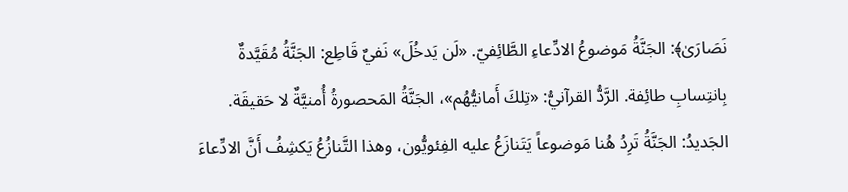نَصَارَىٰ﴾: الجَنَّةُ مَوضوعُ الادِّعاءِ الطَّائِفيّ. «لَن يَدخُلَ» نَفيٌ قَاطِع: الجَنَّةُ مُقَيَّدةٌ بِانتِسابِ طائِفة. الرَّدُّ القرآنيُّ: «تِلكَ أَمانيُّهُم»، الجَنَّةُ المَحصورةُ أُمنيَّةٌ لا حَقيقَة. الجَديدُ: الجَنَّةُ تَرِدُ هُنا مَوضوعاً يَتَنازَعُ عليه الفِئويُّون، وهذا التَّنازُعُ يَكشِفُ أَنَّ الادِّعاءَ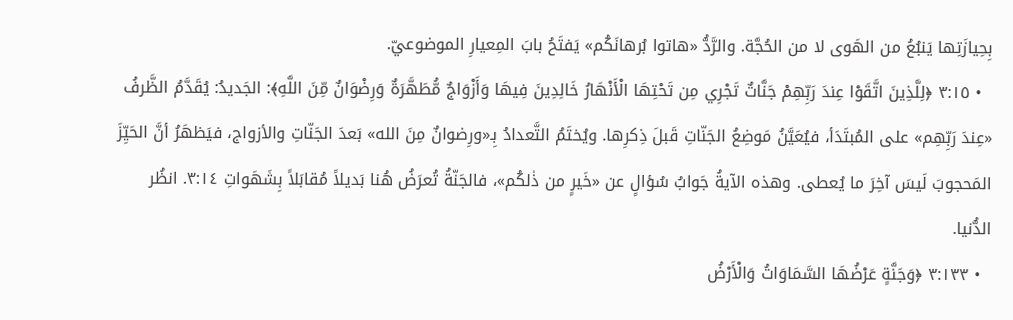بِحِيازَتِها يَنبُعُ من الهَوى لا من الحُجَّة. والرَّدُّ «هاتوا بُرهانَكُم» يَفتَحُ بابَ المِعيارِ الموضوعيّ.
  • ٣:١٥ ﴿لِلَّذِينَ اتَّقَوْا عِندَ رَبِّهِمْ جَنَّاتٌ تَجْرِي مِن تَحْتِهَا الْأَنْهَارُ خَالِدِينَ فِيهَا وَأَزْوَاجٌ مُّطَهَّرَةٌ وَرِضْوَانٌ مِّنَ اللَّهِ﴾: الجَديدُ: يُقَدَّمُ الظَّرفُ «عِندَ رَبِّهِم» على المُبتَدَأ، فيُعَيَّنُ مَوضِعُ الجَنّاتِ قَبلَ ذِكرِها. ويُختَمُ التَّعدادُ بِـ«ورِضوانٌ مِنَ الله» بَعدَ الجَنّاتِ والأزواج، فيَظهَرُ أنَّ الحَيِّزَ المَحجوبَ لَيسَ آخِرَ ما يُعطى. وهذه الآيةُ جَوابُ سُؤالٍ عن «خَيرٍ من ذٰلكُم»، فالجَنّةُ تُعرَضُ هُنا بَديلاً مُقابَلاً بِشَهَواتِ ٣:١٤. انظُر الدُّنيا.
  • ٣:١٣٣ ﴿وَجَنَّةٍ عَرْضُهَا السَّمَاوَاتُ وَالْأَرْضُ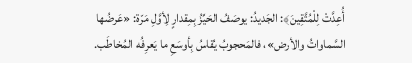أُعِدَّتْ لِلْمُتَّقِينَ﴾: الجَديدُ: يوصَفُ الحَيِّزُ بِمِقدارٍ لِأوَّلِ مَرّة: «عَرضُها السَّماواتُ والأرض»، فالمَحجوبُ يُقاسُ بِأوسَعِ ما يَعرِفُه المُخاطَب.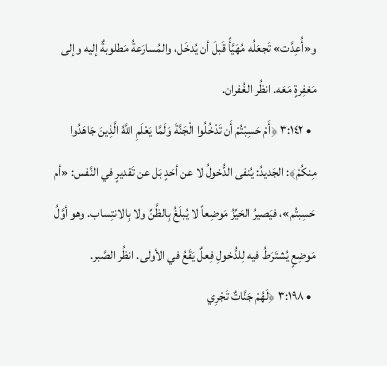و«أُعِدَّت» تَجعَلُه مُهَيَّأً قَبلَ أن يُدخَل، والمُسارَعةُ مَطلوبةٌ إليه وإلى مَغفِرةٍ مَعَه. انظُر الغُفران.
  • ٣:١٤٢ ﴿أَمْ حَسِبْتُمْ أَن تَدْخُلُوا الْجَنَّةَ وَلَمَّا يَعْلَمِ اللَّهُ الَّذِينَ جَاهَدُوا مِنكُمْ﴾: الجَديدُ: يُنفى الدُّخولُ لا عن أحَدٍ بَل عن تَقديرٍ في النَّفس: «أم حَسِبتُم»، فيَصيرُ الحَيِّزُ مَوضِعاً لا يُبلَغُ بِالظَّنِّ ولا بِالانتِساب. وهو أوَّلُ مَوضِعٍ يُشتَرَطُ فيه لِلدُّخولِ فِعلٌ يَقَعُ في الأولى. انظُر الصَّبر.
  • ٣:١٩٨ ﴿لَهُمْ جَنَّاتٌ تَجْرِي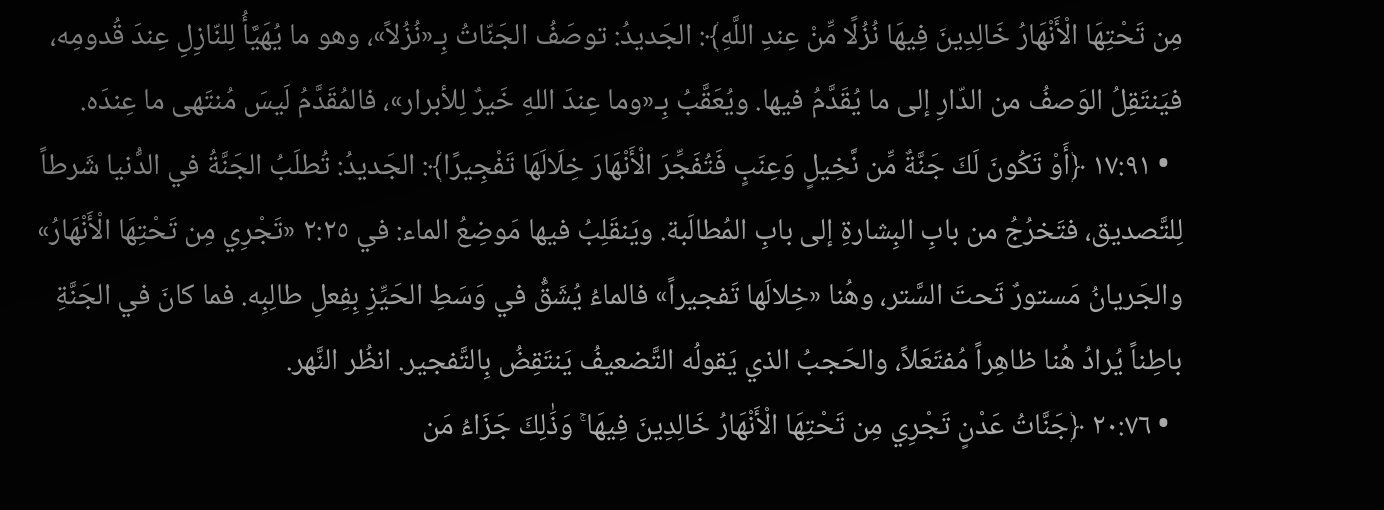مِن تَحْتِهَا الْأَنْهَارُ خَالِدِينَ فِيهَا نُزُلًا مِّنْ عِندِ اللَّهِ﴾: الجَديدُ: توصَفُ الجَنّاتُ بِـ«نُزُلاً»، وهو ما يُهَيَّأُ لِلنّازِلِ عِندَ قُدومِه، فيَنتَقِلُ الوَصفُ من الدّارِ إلى ما يُقَدَّمُ فيها. ويُعَقَّبُ بِـ«وما عِندَ اللهِ خَيرٌ لِلأبرار»، فالمُقَدَّمُ لَيسَ مُنتَهى ما عِندَه.
  • ١٧:٩١ ﴿أَوْ تَكُونَ لَكَ جَنَّةٌ مِّن نَّخِيلٍ وَعِنَبٍ فَتُفَجِّرَ الْأَنْهَارَ خِلَالَهَا تَفْجِيرًا﴾: الجَديدُ: تُطلَبُ الجَنَّةُ في الدُّنيا شَرطاً لِلتَّصديق، فتَخرُجُ من بابِ البِشارةِ إلى بابِ المُطالَبة. ويَنقَلِبُ فيها مَوضِعُ الماء: في ٢:٢٥ «تَجْرِي مِن تَحْتِهَا الْأَنْهَارُ» والجَريانُ مَستورٌ تَحتَ السَّتر، وهُنا «خِلالَها تَفجيراً» فالماءُ يُشَقُّ في وَسَطِ الحَيِّزِ بِفِعلِ طالِبِه. فما كانَ في الجَنَّةِ باطِناً يُرادُ هُنا ظاهِراً مُفتَعَلاً، والحَجبُ الذي يَقولُه التَّضعيفُ يَنتَقِضُ بِالتَّفجير. انظُر النَّهر.
  • ٢٠:٧٦ ﴿جَنَّاتُ عَدْنٍ تَجْرِي مِن تَحْتِهَا الْأَنْهَارُ خَالِدِينَ فِيهَا ۚ وَذَٰلِكَ جَزَاءُ مَن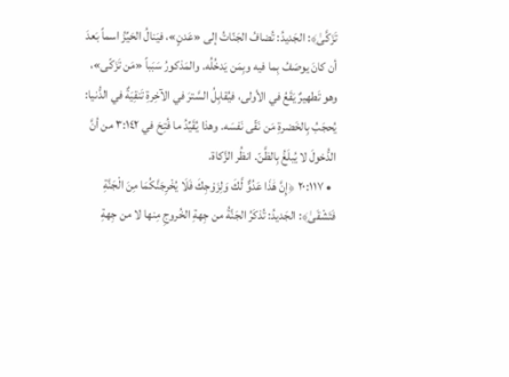تَزَكَّىٰ﴾: الجَديدُ: تُضافُ الجَنّاتُ إلى «عَدنٍ»، فيَنالُ الحَيِّزُ اسماً بَعدَ أن كانَ يوصَفُ بِما فيه وبِمَن يَدخُلُه. والمَذكورُ سَبَباً «مَن تَزَكّى»، وهو تَطهيرٌ يَقَعُ في الأولى، فيُقابِلُ السَّترَ في الآخِرةِ تَنقِيَةٌ في الدُّنيا: يُحجَبُ بِالخَضرةِ مَن نَقّى نَفسَه. وهذا يُقَيِّدُ ما فُتِحَ في ٣:١٤٢ من أنَّ الدُّخولَ لا يُبلَغُ بِالظَّنّ. انظُر الزَّكاة.
  • ٢٠:١١٧ ﴿إِنَّ هَٰذَا عَدُوٌّ لَّكَ وَلِزَوْجِكَ فَلَا يُخْرِجَنَّكُمَا مِنَ الْجَنَّةِ فَتَشْقَىٰ﴾: الجَديدُ: تُذكَرُ الجَنَّةُ من جِهةِ الخُروجِ مِنها لا من جِهةِ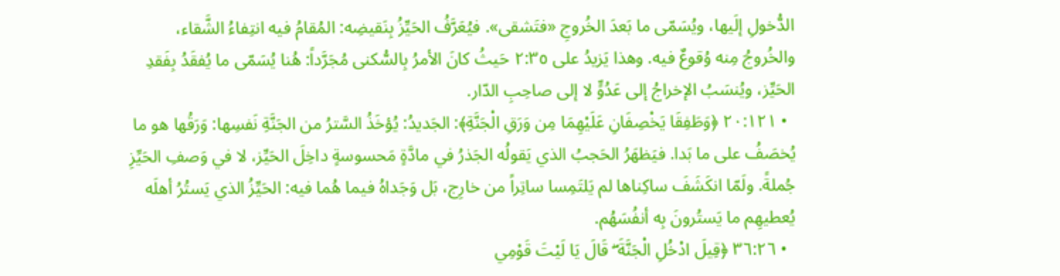الدُّخولِ إلَيها، ويُسَمّى ما بَعدَ الخُروجِ «فتَشقى». فيُعَرَّفُ الحَيِّزُ بِنَقيضِه: المُقامُ فيه انتِفاءُ الشَّقاء، والخُروجُ مِنه وُقوعٌ فيه. وهذا يَزيدُ على ٢:٣٥ حَيثُ كانَ الأمرُ بِالسُّكنى مُجَرَّداً: هُنا يُسَمّى ما يُفقَدُ بِفَقدِ الحَيِّز، ويُنسَبُ الإخراجُ إلى عَدُوٍّ لا إلى صاحِبِ الدّار.
  • ٢٠:١٢١ ﴿وَطَفِقَا يَخْصِفَانِ عَلَيْهِمَا مِن وَرَقِ الْجَنَّةِ﴾: الجَديدُ: يُؤخَذُ السَّترُ من الجَنَّةِ نَفسِها: وَرَقُها هو ما يُخصَفُ على ما بَدا. فيَظهَرُ الحَجبُ الذي يَقولُه الجَذرُ في مادَّةٍ مَحسوسةٍ داخِلَ الحَيِّز، لا في وَصفِ الحَيِّزِ جُملةً. ولَمّا انكَشَفَ ساكِناها لم يَلتَمِسا ساتِراً من خارِج، بَل وَجَداهُ فيما هُما فيه: الحَيِّزُ الذي يَستُرُ أهلَه يُعطيهِم ما يَستُرونَ بِه أنفُسَهُم.
  • ٣٦:٢٦ ﴿قِيلَ ادْخُلِ الْجَنَّةَ ۖ قَالَ يَا لَيْتَ قَوْمِي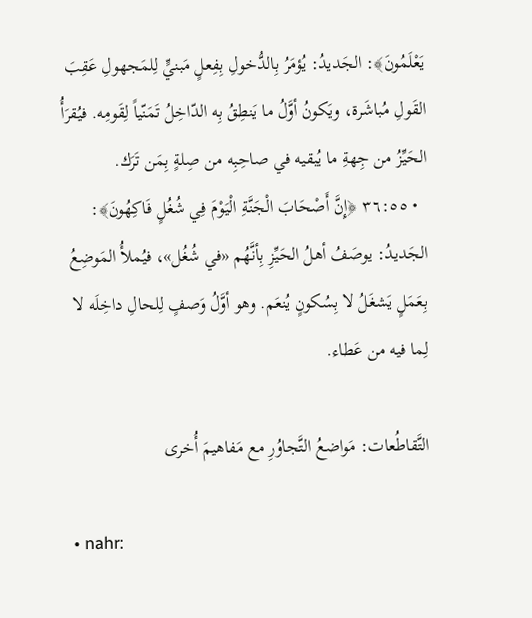يَعْلَمُونَ﴾: الجَديدُ: يُؤمَرُ بِالدُّخولِ بِفِعلٍ مَبنيٍّ لِلمَجهولِ عَقِبَ القَولِ مُباشَرة، ويَكونُ أوَّلُ ما يَنطِقُ بِه الدّاخِلُ تَمَنّياً لِقَومِه. فيُقرَأُ الحَيِّزُ من جِهةِ ما يُبقيه في صاحِبِه من صِلةٍ بِمَن تَرَك.
  • ٣٦:٥٥ ﴿إِنَّ أَصْحَابَ الْجَنَّةِ الْيَوْمَ فِي شُغُلٍ فَاكِهُونَ﴾: الجَديدُ: يوصَفُ أهلُ الحَيِّزِ بِأنَّهُم «في شُغُل»، فيُملأُ المَوضِعُ بِعَمَلٍ يَشغَلُ لا بِسُكونٍ يُنعَم. وهو أوَّلُ وَصفٍ لِلحالِ داخِلَه لا لِما فيه من عَطاء.

التَّقاطُعات: مَواضعُ التَّجاوُرِ مع مَفاهيمَ أُخرى

  • nahr: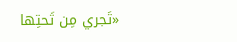«تَجري مِن تَحتِها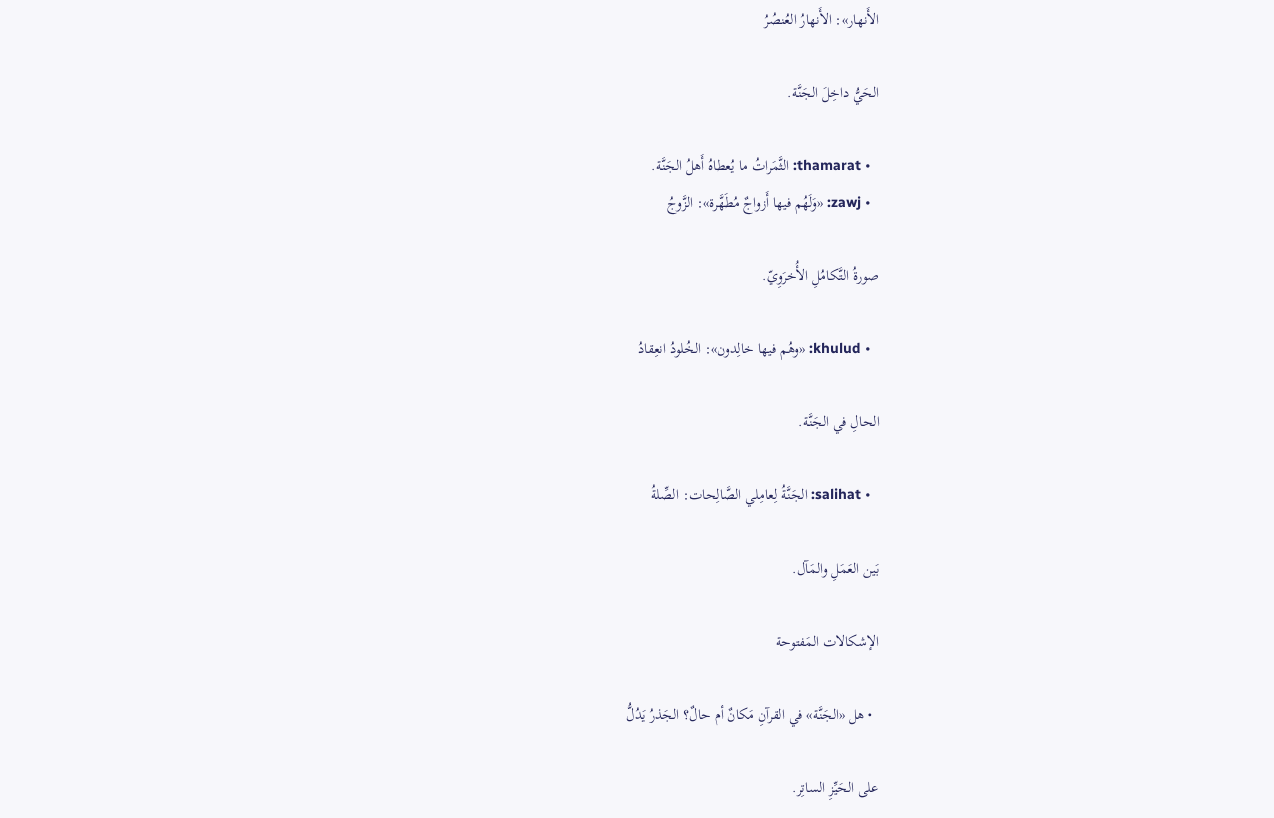الأَنهار»: الأَنهارُ العُنصُرُ

الحَيُّ داخِلَ الجَنَّة.

  • thamarat: الثَّمَراتُ ما يُعطاهُ أَهلُ الجَنَّة.
  • zawj: «وَلَهُم فيها أَزواجٌ مُطَهَّرة»: الزَّوجُ

صورةُ التَّكامُلِ الأُخرَوِيّ.

  • khulud: «وهُم فيها خالِدون»: الخُلودُ انعِقادُ

الحالِ في الجَنَّة.

  • salihat: الجَنَّةُ لِعامِلي الصَّالِحات: الصِّلةُ

بَين العَمَلِ والمَآل.

الإشكالات المَفتوحة

  • هل «الجَنَّة» في القرآنِ مَكانٌ أم حالٌ؟ الجَذرُ يَدُلُّ

على الحَيِّزِ الساتِر.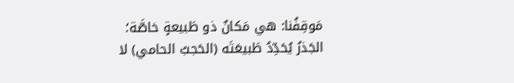مَوقِفُنا: هي مَكانٌ ذو طَبيعةٍ خاصَّة؛ الجَذرُ يُحَدِّدُ طَبيعَتَه (الحَجبُ الحامي) لا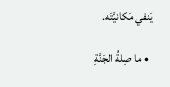يَنفي مَكانيَّتَه.

  • ما صِلةُ الجَنَّةِ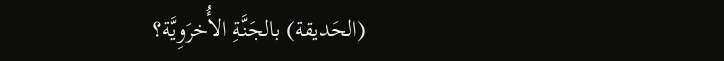(الحَديقة) بالجَنَّةِ الأُخرَوِيَّة؟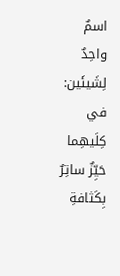اسمٌ واحِدٌ لِشَيئَين: في كِلَيهِما حَيِّزٌ ساتِرٌ بِكَثافةِ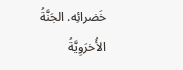خَضرائِه. الجَنَّةُ الأُخرَوِيَّةُ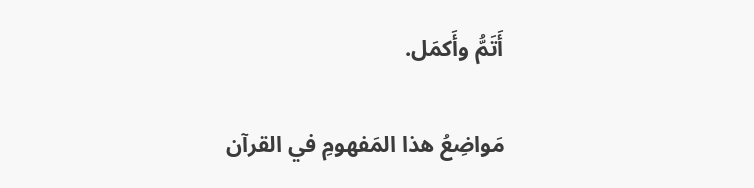أَتَمُّ وأَكمَل.

مَواضِعُ هذا المَفهومِ في القرآن